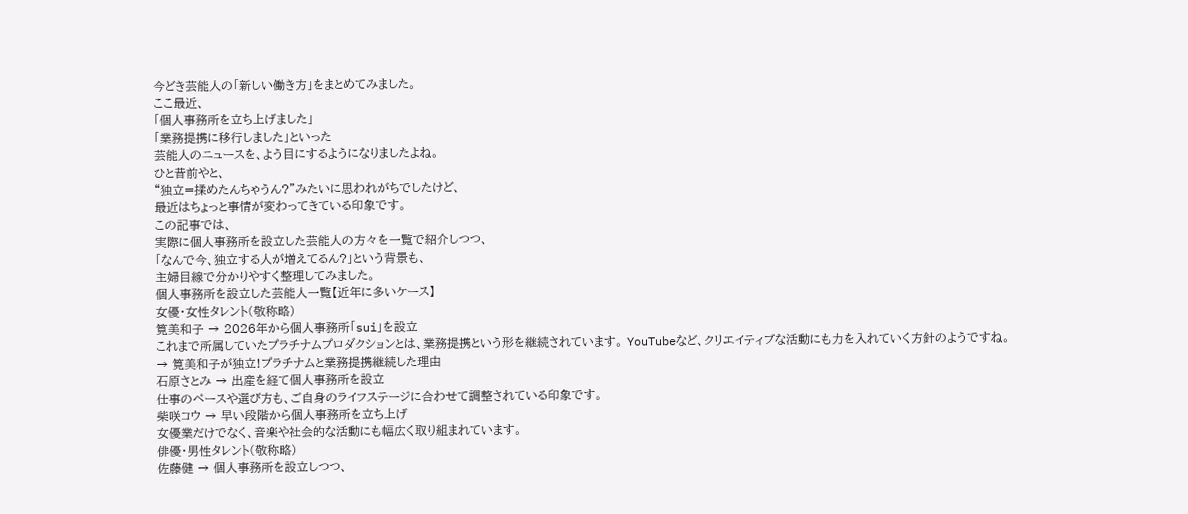今どき芸能人の「新しい働き方」をまとめてみました。
ここ最近、
「個人事務所を立ち上げました」
「業務提携に移行しました」といった
芸能人のニュースを、よう目にするようになりましたよね。
ひと昔前やと、
“独立=揉めたんちゃうん?”みたいに思われがちでしたけど、
最近はちょっと事情が変わってきている印象です。
この記事では、
実際に個人事務所を設立した芸能人の方々を一覧で紹介しつつ、
「なんで今、独立する人が増えてるん?」という背景も、
主婦目線で分かりやすく整理してみました。
個人事務所を設立した芸能人一覧【近年に多いケース】
女優・女性タレント(敬称略)
筧美和子 → 2026年から個人事務所「sui」を設立
これまで所属していたプラチナムプロダクションとは、業務提携という形を継続されています。 YouTubeなど、クリエイティブな活動にも力を入れていく方針のようですね。
→ 筧美和子が独立!プラチナムと業務提携継続した理由
石原さとみ → 出産を経て個人事務所を設立
仕事のペースや選び方も、ご自身のライフステージに合わせて調整されている印象です。
柴咲コウ → 早い段階から個人事務所を立ち上げ
女優業だけでなく、音楽や社会的な活動にも幅広く取り組まれています。
俳優・男性タレント(敬称略)
佐藤健 → 個人事務所を設立しつつ、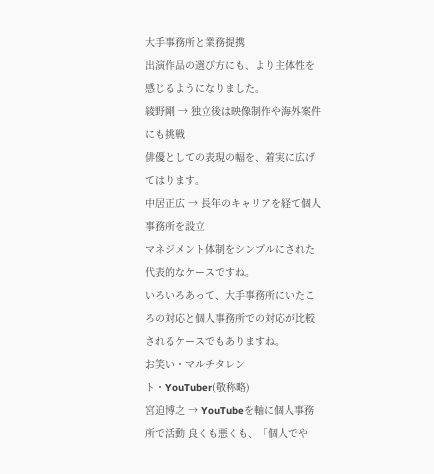大手事務所と業務提携
出演作品の選び方にも、より主体性を感じるようになりました。
綾野剛 → 独立後は映像制作や海外案件にも挑戦
俳優としての表現の幅を、着実に広げてはります。
中居正広 → 長年のキャリアを経て個人事務所を設立
マネジメント体制をシンプルにされた代表的なケースですね。
いろいろあって、大手事務所にいたころの対応と個人事務所での対応が比較されるケースでもありますね。
お笑い・マルチタレント・YouTuber(敬称略)
宮迫博之 → YouTubeを軸に個人事務所で活動 良くも悪くも、「個人でや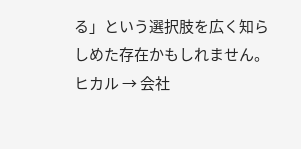る」という選択肢を広く知らしめた存在かもしれません。
ヒカル → 会社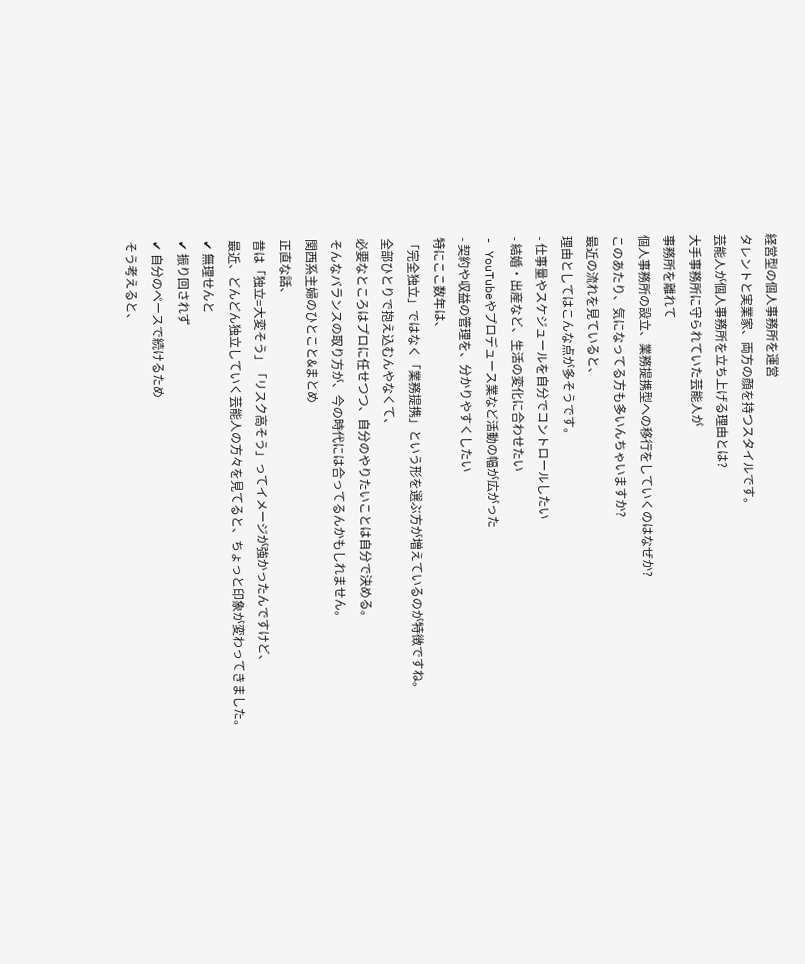経営型の個人事務所を運営
タレントと実業家、両方の顔を持つスタイルです。
芸能人が個人事務所を立ち上げる理由とは?
大手事務所に守られていた芸能人が
事務所を離れて
個人事務所の設立、業務提携型への移行をしていくのはなぜか?
このあたり、気になってる方も多いんちゃいますか?
最近の流れを見ていると、
理由としてはこんな点が多そうです。
- 仕事量やスケジュールを自分でコントロールしたい
- 結婚・出産など、生活の変化に合わせたい
- YouTubeやプロデュース業など活動の幅が広がった
- 契約や収益の管理を、分かりやすくしたい
特にここ数年は、
「完全独立」ではなく「業務提携」という形を選ぶ方が増えているのが特徴ですね。
全部ひとりで抱え込むんやなくて、
必要なところはプロに任せつつ、自分のやりたいことは自分で決める。
そんなバランスの取り方が、今の時代には合ってるんかもしれません。
関西系主婦のひとこと&まとめ
正直な話、
昔は「独立=大変そう」「リスク高そう」ってイメージが強かったんですけど、
最近、どんどん独立していく芸能人の方々を見てると、ちょっと印象が変わってきました。
✔ 無理せんと
✔ 振り回されず
✔ 自分のペースで続けるため
そう考えると、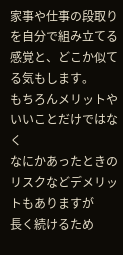家事や仕事の段取りを自分で組み立てる感覚と、どこか似てる気もします。
もちろんメリットやいいことだけではなく
なにかあったときのリスクなどデメリットもありますが
長く続けるため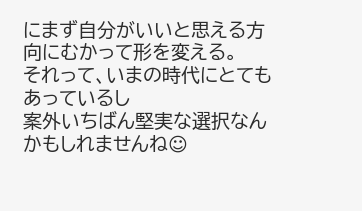にまず自分がいいと思える方向にむかって形を変える。
それって、いまの時代にとてもあっているし
案外いちばん堅実な選択なんかもしれませんね☺